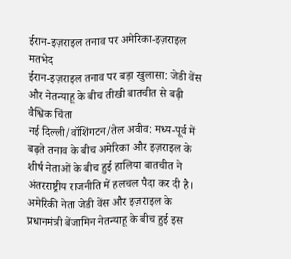ईरान-इज़राइल तनाव पर अमेरिका-इज़राइल मतभेद
ईरान-इज़राइल तनाव पर बड़ा खुलासा: जेडी वेंस और नेतन्याहू के बीच तीखी बातचीत से बढ़ी वैश्विक चिंता
नई दिल्ली/वॉशिंगटन/तेल अवीव: मध्य-पूर्व में बढ़ते तनाव के बीच अमेरिका और इज़राइल के शीर्ष नेताओं के बीच हुई हालिया बातचीत ने अंतरराष्ट्रीय राजनीति में हलचल पैदा कर दी है। अमेरिकी नेता जेडी वेंस और इज़राइल के प्रधानमंत्री बेंजामिन नेतन्याहू के बीच हुई इस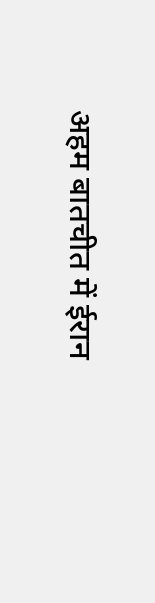अहम बातचीत में ईरान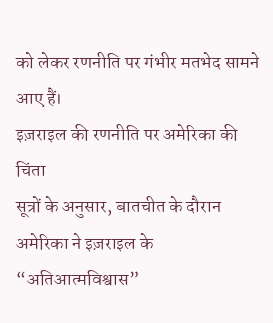को लेकर रणनीति पर गंभीर मतभेद सामने आए हैं।
इज़राइल की रणनीति पर अमेरिका की चिंता
सूत्रों के अनुसार, बातचीत के दौरान अमेरिका ने इज़राइल के “अतिआत्मविश्वास”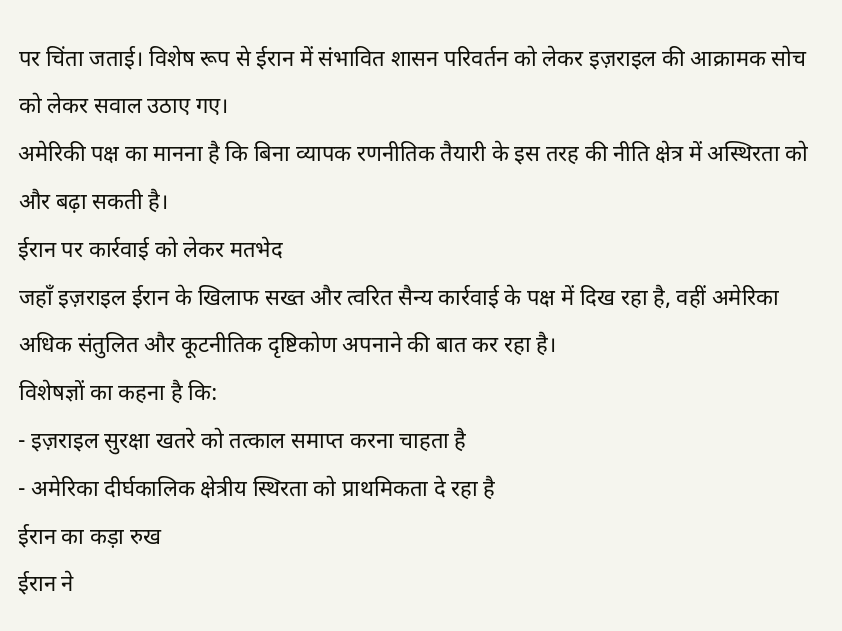पर चिंता जताई। विशेष रूप से ईरान में संभावित शासन परिवर्तन को लेकर इज़राइल की आक्रामक सोच को लेकर सवाल उठाए गए।
अमेरिकी पक्ष का मानना है कि बिना व्यापक रणनीतिक तैयारी के इस तरह की नीति क्षेत्र में अस्थिरता को और बढ़ा सकती है।
ईरान पर कार्रवाई को लेकर मतभेद
जहाँ इज़राइल ईरान के खिलाफ सख्त और त्वरित सैन्य कार्रवाई के पक्ष में दिख रहा है, वहीं अमेरिका अधिक संतुलित और कूटनीतिक दृष्टिकोण अपनाने की बात कर रहा है।
विशेषज्ञों का कहना है कि:
- इज़राइल सुरक्षा खतरे को तत्काल समाप्त करना चाहता है
- अमेरिका दीर्घकालिक क्षेत्रीय स्थिरता को प्राथमिकता दे रहा है
ईरान का कड़ा रुख
ईरान ने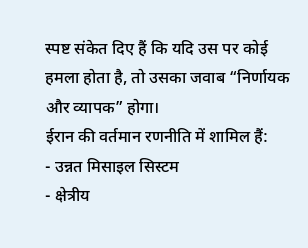स्पष्ट संकेत दिए हैं कि यदि उस पर कोई हमला होता है, तो उसका जवाब “निर्णायक और व्यापक” होगा।
ईरान की वर्तमान रणनीति में शामिल हैं:
- उन्नत मिसाइल सिस्टम
- क्षेत्रीय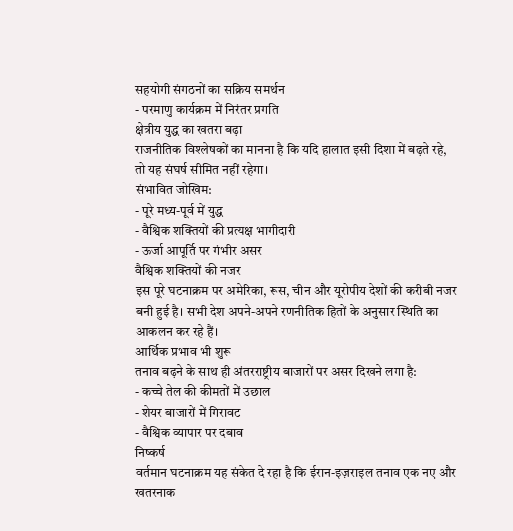सहयोगी संगठनों का सक्रिय समर्थन
- परमाणु कार्यक्रम में निरंतर प्रगति
क्षेत्रीय युद्ध का खतरा बढ़ा
राजनीतिक विश्लेषकों का मानना है कि यदि हालात इसी दिशा में बढ़ते रहे, तो यह संघर्ष सीमित नहीं रहेगा।
संभावित जोखिम:
- पूरे मध्य-पूर्व में युद्ध
- वैश्विक शक्तियों की प्रत्यक्ष भागीदारी
- ऊर्जा आपूर्ति पर गंभीर असर
वैश्विक शक्तियों की नजर
इस पूरे घटनाक्रम पर अमेरिका, रूस, चीन और यूरोपीय देशों की करीबी नजर बनी हुई है। सभी देश अपने-अपने रणनीतिक हितों के अनुसार स्थिति का आकलन कर रहे हैं।
आर्थिक प्रभाव भी शुरू
तनाव बढ़ने के साथ ही अंतरराष्ट्रीय बाजारों पर असर दिखने लगा है:
- कच्चे तेल की कीमतों में उछाल
- शेयर बाजारों में गिरावट
- वैश्विक व्यापार पर दबाव
निष्कर्ष
वर्तमान घटनाक्रम यह संकेत दे रहा है कि ईरान-इज़राइल तनाव एक नए और खतरनाक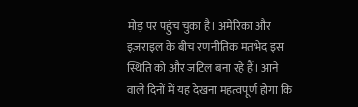मोड़ पर पहुंच चुका है। अमेरिका और इज़राइल के बीच रणनीतिक मतभेद इस स्थिति को और जटिल बना रहे हैं। आने वाले दिनों में यह देखना महत्वपूर्ण होगा कि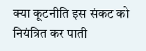क्या कूटनीति इस संकट को नियंत्रित कर पाती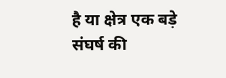है या क्षेत्र एक बड़े संघर्ष की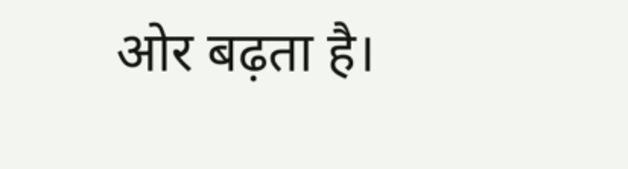ओर बढ़ता है।